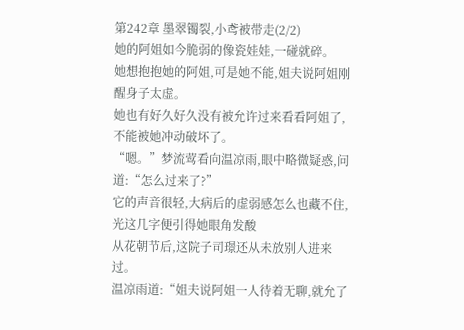第242章 墨翠镯裂,小鸢被带走(2/2)
她的阿姐如今脆弱的像瓷娃娃,一碰就碎。
她想抱抱她的阿姐,可是她不能,姐夫说阿姐刚醒身子太虚。
她也有好久好久没有被允许过来看看阿姐了,不能被她冲动破坏了。
“嗯。”梦流莺看向温凉雨,眼中略微疑惑,问道:“怎么过来了?”
它的声音很轻,大病后的虚弱感怎么也藏不住,光这几字便引得她眼角发酸
从花朝节后,这院子司璟还从未放别人进来过。
温凉雨道:“姐夫说阿姐一人待着无聊,就允了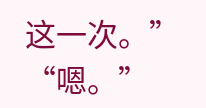这一次。”
“嗯。”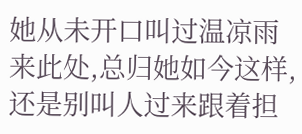她从未开口叫过温凉雨来此处,总归她如今这样,还是别叫人过来跟着担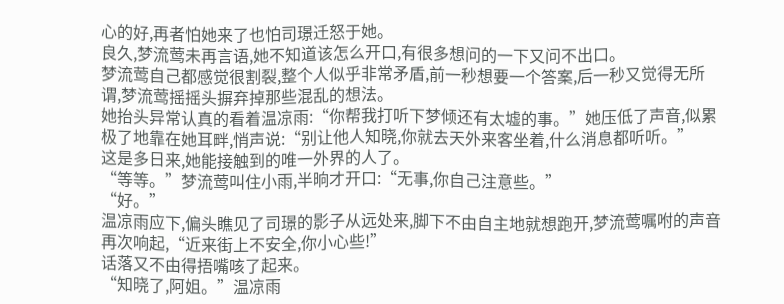心的好,再者怕她来了也怕司璟迁怒于她。
良久,梦流莺未再言语,她不知道该怎么开口,有很多想问的一下又问不出口。
梦流莺自己都感觉很割裂,整个人似乎非常矛盾,前一秒想要一个答案,后一秒又觉得无所谓,梦流莺摇摇头摒弃掉那些混乱的想法。
她抬头异常认真的看着温凉雨:“你帮我打听下梦倾还有太墟的事。”她压低了声音,似累极了地靠在她耳畔,悄声说:“别让他人知晓,你就去天外来客坐着,什么消息都听听。”
这是多日来,她能接触到的唯一外界的人了。
“等等。”梦流莺叫住小雨,半晌才开口:“无事,你自己注意些。”
“好。”
温凉雨应下,偏头瞧见了司璟的影子从远处来,脚下不由自主地就想跑开,梦流莺嘱咐的声音再次响起,“近来街上不安全,你小心些!”
话落又不由得捂嘴咳了起来。
“知晓了,阿姐。”温凉雨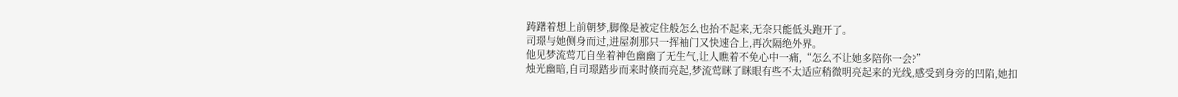踌躇着想上前朝梦,脚像是被定住般怎么也抬不起来,无奈只能低头跑开了。
司璟与她侧身而过,进屋刹那只一挥袖门又快速合上,再次隔绝外界。
他见梦流莺兀自坐着神色幽幽了无生气,让人瞧着不免心中一痛,“怎么不让她多陪你一会?”
烛光幽暗,自司璟踏步而来时倏而亮起,梦流莺眯了眯眼有些不太适应稍微明亮起来的光线,感受到身旁的凹陷,她扣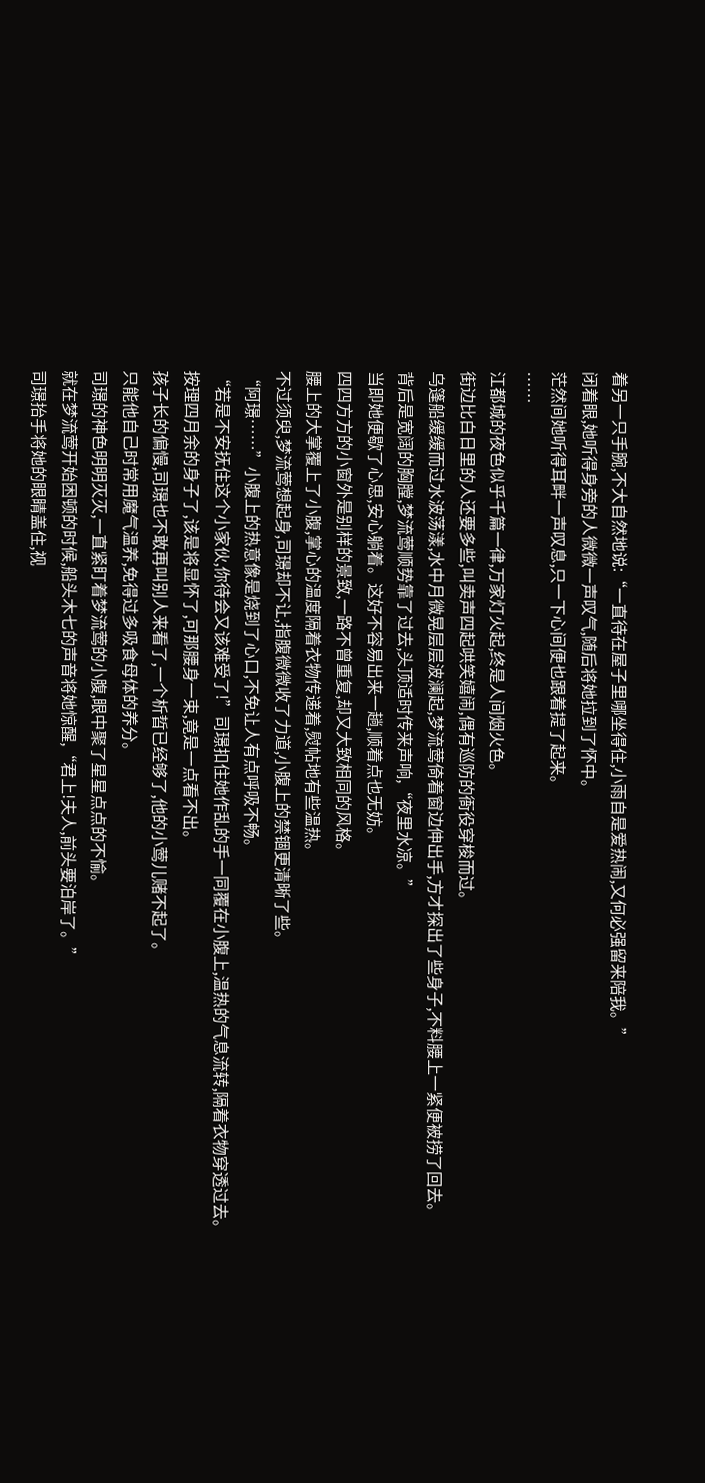着另一只手腕,不大自然地说:“一直待在屋子里哪坐得住,小雨自是爱热闹,又何必强留来陪我。”
闭着眼,她听得身旁的人微微一声叹气,随后将她拉到了怀中。
茫然间她听得耳畔一声叹息,只一下心间便也跟着提了起来。
……
江都城的夜色似乎千篇一律,万家灯火起,终是人间烟火色。
街边比白日里的人还要多些,叫卖声四起哄笑嬉闹,偶有巡防的衙役穿梭而过。
乌篷船缓缓而过水波荡漾,水中月微晃层层波澜起,梦流莺倚着窗边伸出手,方才探出了些身子,不料腰上一紧便被捞了回去。
背后是宽阔的胸膛,梦流莺顺势靠了过去,头顶适时传来声响,“夜里水凉。”
当即她便歇了心思,安心躺着。这好不容易出来一趟,顺着点也无妨。
四四方方的小窗外是别样的景致,一路不曾重复,却又大致相同的风格。
腰上的大掌覆上了小腹,掌心的温度隔着衣物传递着,熨帖地有些温热。
不过须臾,梦流莺想起身,司璟却不让,指腹微微收了力道,小腹上的禁锢更清晰了些。
“阿璟……”小腹上的热意像是烧到了心口,不免让人有点呼吸不畅。
“若是不安抚住这个小家伙,你待会又该难受了!”司璟扣住她作乱的手一同覆在小腹上,温热的气息流转,隔着衣物穿透过去。
按理四月余的身子了,该是将显怀了,可那腰身一束,竟是一点看不出。
孩子长的偏慢,司璟也不敢再叫别人来看了,一个析晢已经够了,他的小莺儿赌不起了。
只能他自己时常用魔气温养,免得过多吸食母体的养分。
司璟的神色明明灭灭,一直紧盯着梦流莺的小腹,眼中聚了星星点点的不愉。
就在梦流莺开始困顿的时候,船头木七的声音将她惊醒,“君上!夫人,前头要泊岸了。”
司璟抬手将她的眼睛盖住,视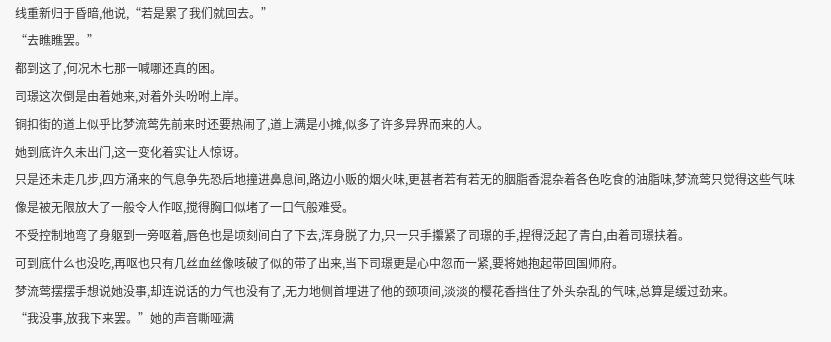线重新归于昏暗,他说,“若是累了我们就回去。”
“去瞧瞧罢。”
都到这了,何况木七那一喊哪还真的困。
司璟这次倒是由着她来,对着外头吩咐上岸。
铜扣街的道上似乎比梦流莺先前来时还要热闹了,道上满是小摊,似多了许多异界而来的人。
她到底许久未出门,这一变化着实让人惊讶。
只是还未走几步,四方涌来的气息争先恐后地撞进鼻息间,路边小贩的烟火味,更甚者若有若无的胭脂香混杂着各色吃食的油脂味,梦流莺只觉得这些气味像是被无限放大了一般令人作呕,搅得胸口似堵了一口气般难受。
不受控制地弯了身躯到一旁呕着,唇色也是顷刻间白了下去,浑身脱了力,只一只手攥紧了司璟的手,捏得泛起了青白,由着司璟扶着。
可到底什么也没吃,再呕也只有几丝血丝像咳破了似的带了出来,当下司璟更是心中忽而一紧,要将她抱起带回国师府。
梦流莺摆摆手想说她没事,却连说话的力气也没有了,无力地侧首埋进了他的颈项间,淡淡的樱花香挡住了外头杂乱的气味,总算是缓过劲来。
“我没事,放我下来罢。”她的声音嘶哑满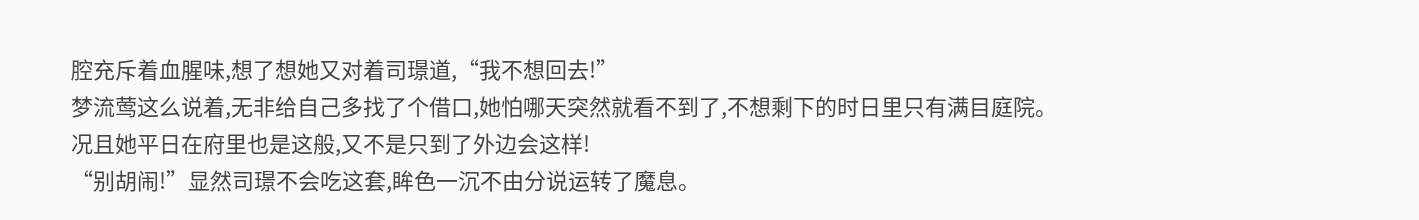腔充斥着血腥味,想了想她又对着司璟道,“我不想回去!”
梦流莺这么说着,无非给自己多找了个借口,她怕哪天突然就看不到了,不想剩下的时日里只有满目庭院。
况且她平日在府里也是这般,又不是只到了外边会这样!
“别胡闹!”显然司璟不会吃这套,眸色一沉不由分说运转了魔息。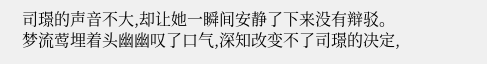司璟的声音不大,却让她一瞬间安静了下来没有辩驳。
梦流莺埋着头幽幽叹了口气,深知改变不了司璟的决定,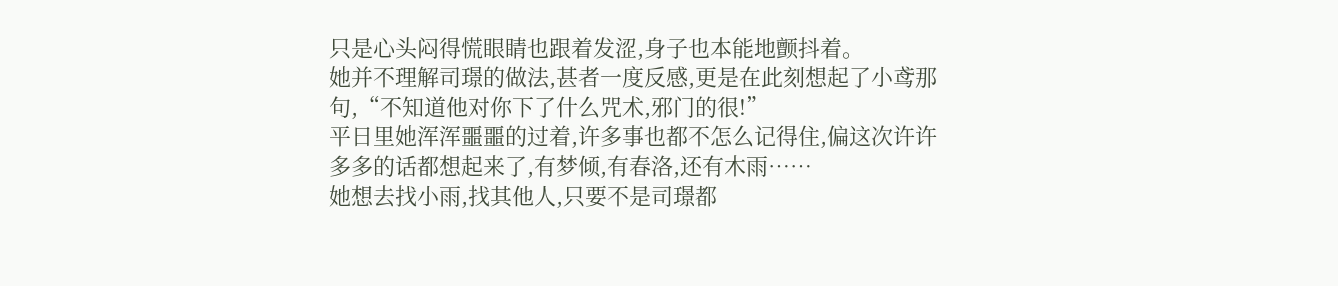只是心头闷得慌眼睛也跟着发涩,身子也本能地颤抖着。
她并不理解司璟的做法,甚者一度反感,更是在此刻想起了小鸢那句,“不知道他对你下了什么咒术,邪门的很!”
平日里她浑浑噩噩的过着,许多事也都不怎么记得住,偏这次许许多多的话都想起来了,有梦倾,有春洛,还有木雨……
她想去找小雨,找其他人,只要不是司璟都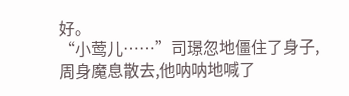好。
“小莺儿……”司璟忽地僵住了身子,周身魔息散去,他呐呐地喊了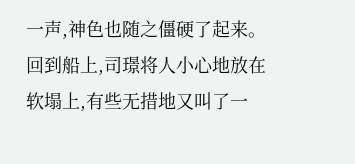一声,神色也随之僵硬了起来。
回到船上,司璟将人小心地放在软塌上,有些无措地又叫了一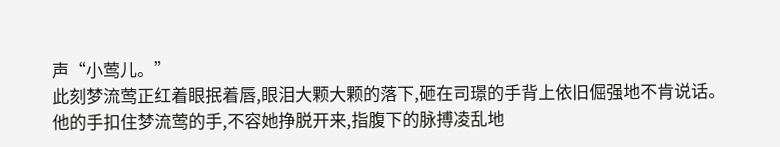声“小莺儿。”
此刻梦流莺正红着眼抿着唇,眼泪大颗大颗的落下,砸在司璟的手背上依旧倔强地不肯说话。
他的手扣住梦流莺的手,不容她挣脱开来,指腹下的脉搏凌乱地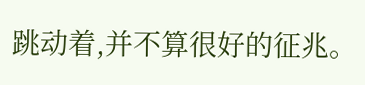跳动着,并不算很好的征兆。